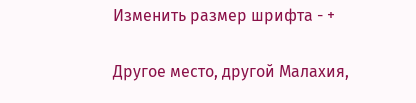Изменить размер шрифта - +

Другое место, другой Малахия,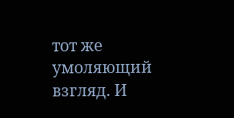тот же умоляющий взгляд. И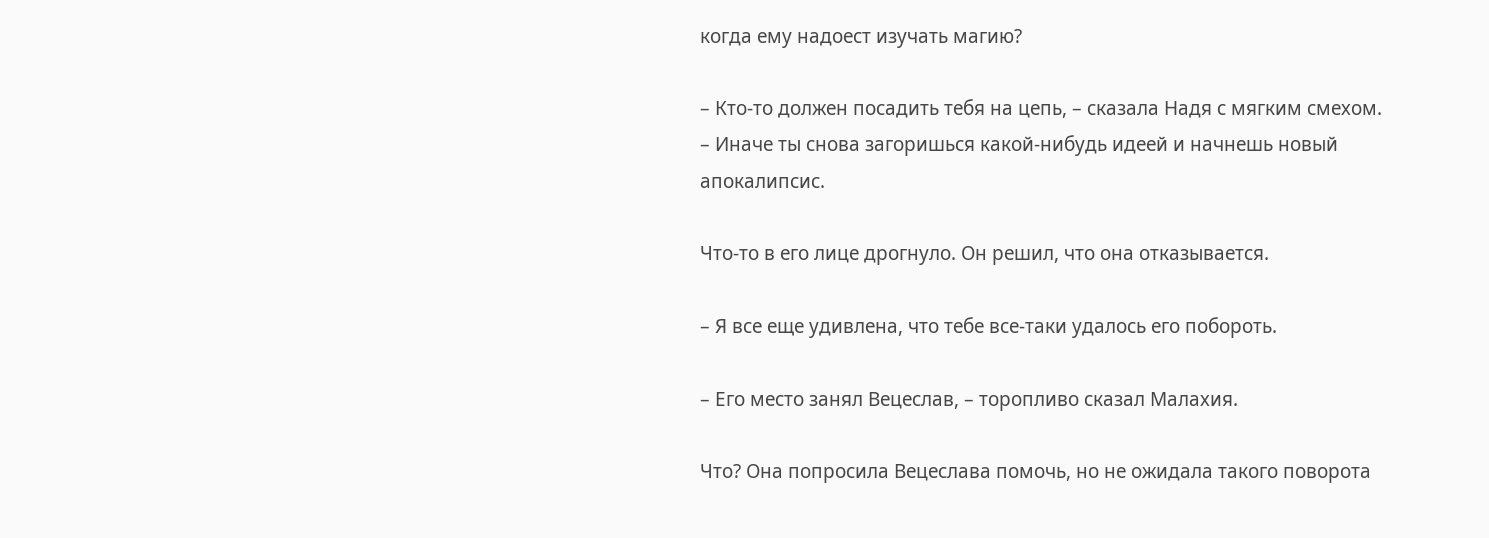когда ему надоест изучать магию?

– Кто-то должен посадить тебя на цепь, – сказала Надя с мягким смехом. – Иначе ты снова загоришься какой-нибудь идеей и начнешь новый апокалипсис.

Что-то в его лице дрогнуло. Он решил, что она отказывается.

– Я все еще удивлена, что тебе все-таки удалось его побороть.

– Его место занял Вецеслав, – торопливо сказал Малахия.

Что? Она попросила Вецеслава помочь, но не ожидала такого поворота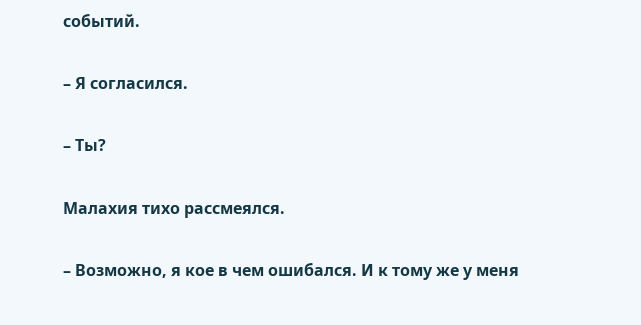событий.

– Я согласился.

– Ты?

Малахия тихо рассмеялся.

– Возможно, я кое в чем ошибался. И к тому же у меня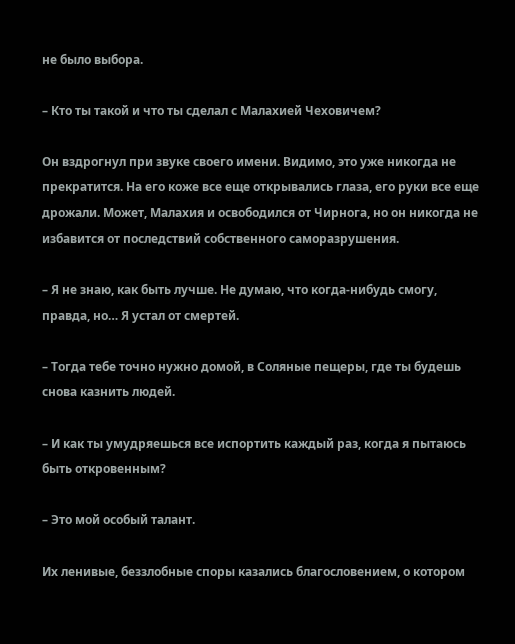не было выбора.

– Кто ты такой и что ты сделал с Малахией Чеховичем?

Он вздрогнул при звуке своего имени. Видимо, это уже никогда не прекратится. На его коже все еще открывались глаза, его руки все еще дрожали. Может, Малахия и освободился от Чирнога, но он никогда не избавится от последствий собственного саморазрушения.

– Я не знаю, как быть лучше. Не думаю, что когда-нибудь смогу, правда, но… Я устал от смертей.

– Тогда тебе точно нужно домой, в Соляные пещеры, где ты будешь снова казнить людей.

– И как ты умудряешься все испортить каждый раз, когда я пытаюсь быть откровенным?

– Это мой особый талант.

Их ленивые, беззлобные споры казались благословением, о котором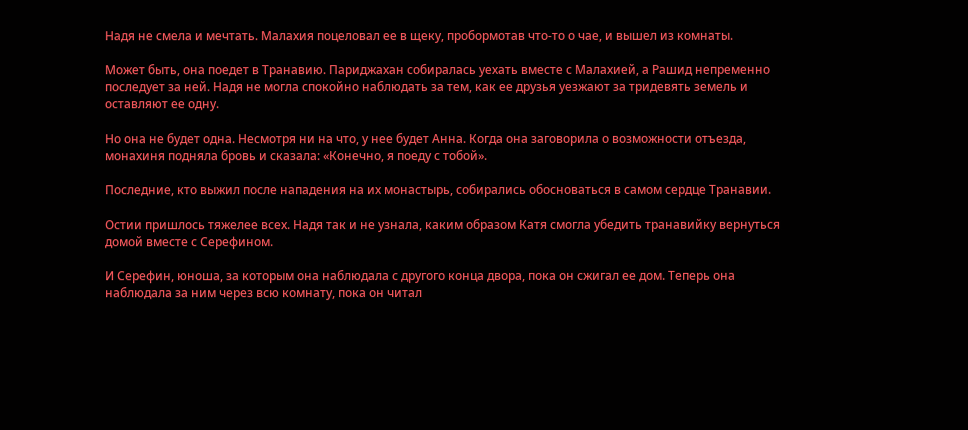Надя не смела и мечтать. Малахия поцеловал ее в щеку, пробормотав что-то о чае, и вышел из комнаты.

Может быть, она поедет в Транавию. Париджахан собиралась уехать вместе с Малахией, а Рашид непременно последует за ней. Надя не могла спокойно наблюдать за тем, как ее друзья уезжают за тридевять земель и оставляют ее одну.

Но она не будет одна. Несмотря ни на что, у нее будет Анна. Когда она заговорила о возможности отъезда, монахиня подняла бровь и сказала: «Конечно, я поеду с тобой».

Последние, кто выжил после нападения на их монастырь, собирались обосноваться в самом сердце Транавии.

Остии пришлось тяжелее всех. Надя так и не узнала, каким образом Катя смогла убедить транавийку вернуться домой вместе с Серефином.

И Серефин, юноша, за которым она наблюдала с другого конца двора, пока он сжигал ее дом. Теперь она наблюдала за ним через всю комнату, пока он читал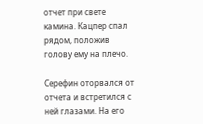отчет при свете камина. Кацпер спал рядом, положив голову ему на плечо.

Серефин оторвался от отчета и встретился с ней глазами. На его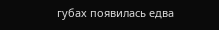губах появилась едва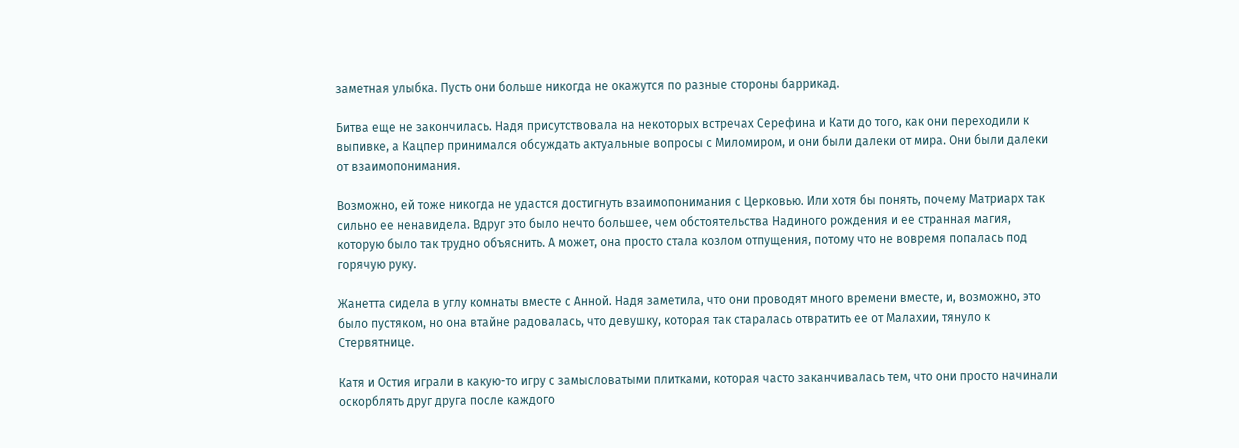заметная улыбка. Пусть они больше никогда не окажутся по разные стороны баррикад.

Битва еще не закончилась. Надя присутствовала на некоторых встречах Серефина и Кати до того, как они переходили к выпивке, а Кацпер принимался обсуждать актуальные вопросы с Миломиром, и они были далеки от мира. Они были далеки от взаимопонимания.

Возможно, ей тоже никогда не удастся достигнуть взаимопонимания с Церковью. Или хотя бы понять, почему Матриарх так сильно ее ненавидела. Вдруг это было нечто большее, чем обстоятельства Надиного рождения и ее странная магия, которую было так трудно объяснить. А может, она просто стала козлом отпущения, потому что не вовремя попалась под горячую руку.

Жанетта сидела в углу комнаты вместе с Анной. Надя заметила, что они проводят много времени вместе, и, возможно, это было пустяком, но она втайне радовалась, что девушку, которая так старалась отвратить ее от Малахии, тянуло к Стервятнице.

Катя и Остия играли в какую-то игру с замысловатыми плитками, которая часто заканчивалась тем, что они просто начинали оскорблять друг друга после каждого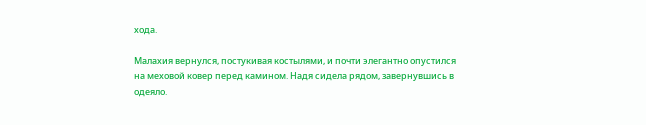хода.

Малахия вернулся, постукивая костылями, и почти элегантно опустился на меховой ковер перед камином. Надя сидела рядом, завернувшись в одеяло.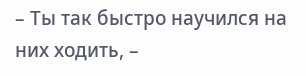– Ты так быстро научился на них ходить, –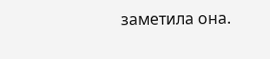заметила она.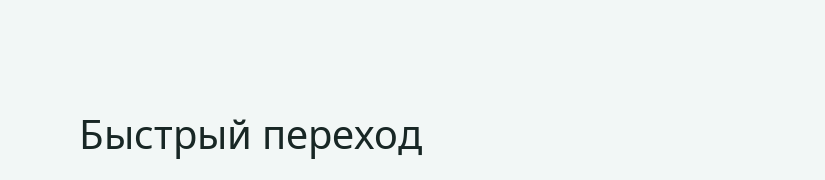Быстрый переход